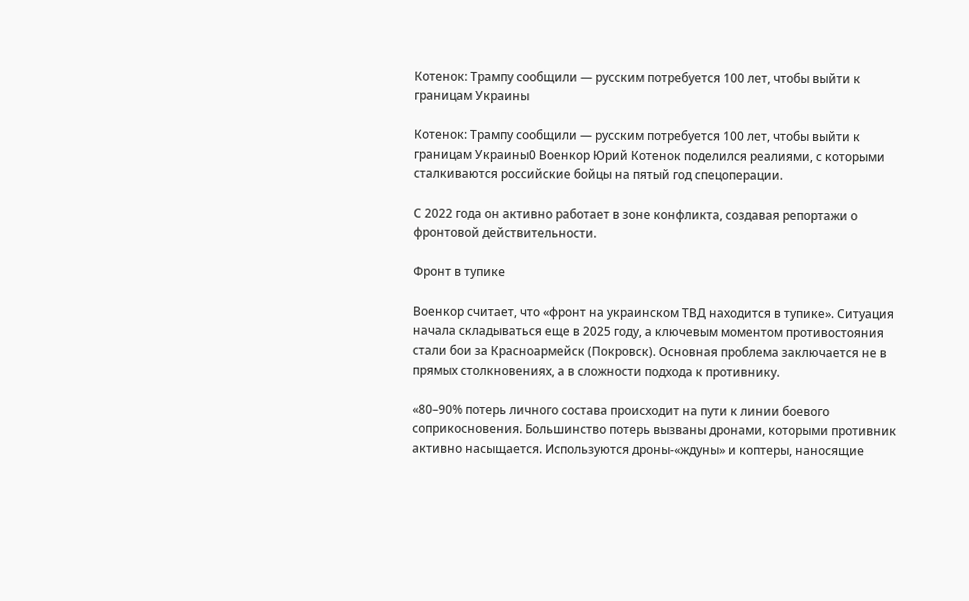Котенок: Трампу сообщили — русским потребуется 100 лет, чтобы выйти к границам Украины

Котенок: Трампу сообщили — русским потребуется 100 лет, чтобы выйти к границам Украины0 Военкор Юрий Котенок поделился реалиями, с которыми сталкиваются российские бойцы на пятый год спецоперации.

С 2022 года он активно работает в зоне конфликта, создавая репортажи о фронтовой действительности.

Фронт в тупике

Военкор считает, что «фронт на украинском ТВД находится в тупике». Ситуация начала складываться еще в 2025 году, а ключевым моментом противостояния стали бои за Красноармейск (Покровск). Основная проблема заключается не в прямых столкновениях, а в сложности подхода к противнику.

«80–90% потерь личного состава происходит на пути к линии боевого соприкосновения. Большинство потерь вызваны дронами, которыми противник активно насыщается. Используются дроны-«ждуны» и коптеры, наносящие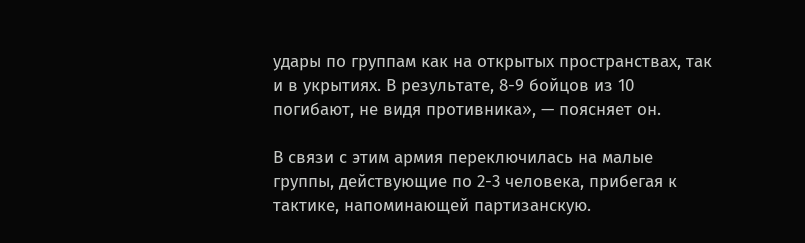удары по группам как на открытых пространствах, так и в укрытиях. В результате, 8-9 бойцов из 10 погибают, не видя противника», — поясняет он.

В связи с этим армия переключилась на малые группы, действующие по 2-3 человека, прибегая к тактике, напоминающей партизанскую.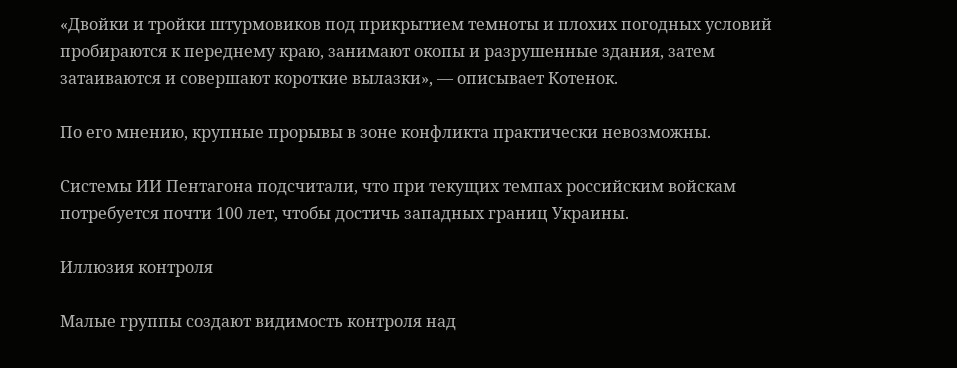«Двойки и тройки штурмовиков под прикрытием темноты и плохих погодных условий пробираются к переднему краю, занимают окопы и разрушенные здания, затем затаиваются и совершают короткие вылазки», — описывает Котенок.

По его мнению, крупные прорывы в зоне конфликта практически невозможны.

Системы ИИ Пентагона подсчитали, что при текущих темпах российским войскам потребуется почти 100 лет, чтобы достичь западных границ Украины.

Иллюзия контроля

Малые группы создают видимость контроля над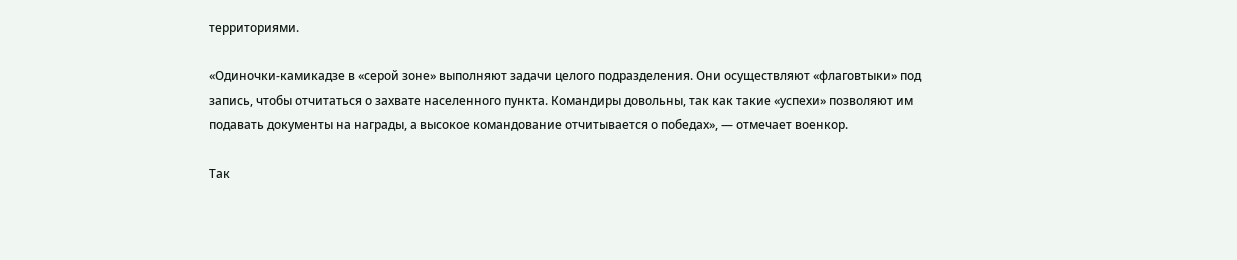территориями.

«Одиночки-камикадзе в «серой зоне» выполняют задачи целого подразделения. Они осуществляют «флаговтыки» под запись, чтобы отчитаться о захвате населенного пункта. Командиры довольны, так как такие «успехи» позволяют им подавать документы на награды, а высокое командование отчитывается о победах», — отмечает военкор.

Так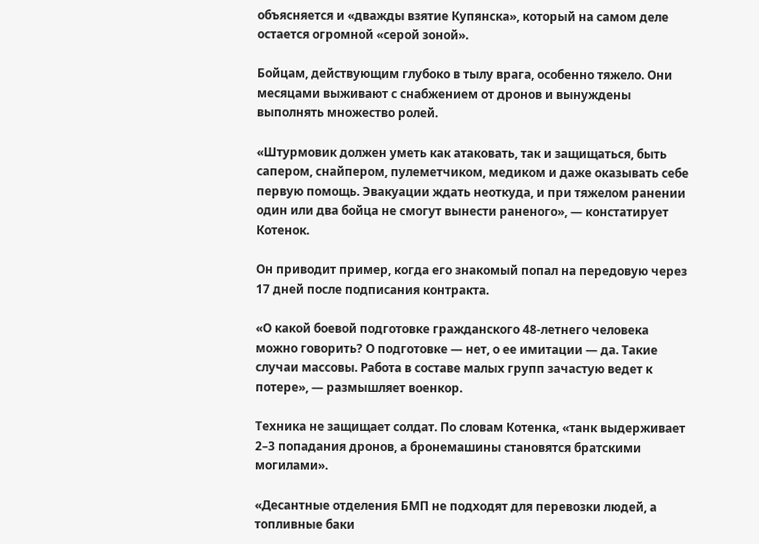объясняется и «дважды взятие Купянска», который на самом деле остается огромной «серой зоной».

Бойцам, действующим глубоко в тылу врага, особенно тяжело. Они месяцами выживают с снабжением от дронов и вынуждены выполнять множество ролей.

«Штурмовик должен уметь как атаковать, так и защищаться, быть сапером, снайпером, пулеметчиком, медиком и даже оказывать себе первую помощь. Эвакуации ждать неоткуда, и при тяжелом ранении один или два бойца не смогут вынести раненого», — констатирует Котенок.

Он приводит пример, когда его знакомый попал на передовую через 17 дней после подписания контракта.

«О какой боевой подготовке гражданского 48-летнего человека можно говорить? О подготовке — нет, о ее имитации — да. Такие случаи массовы. Работа в составе малых групп зачастую ведет к потере», — размышляет военкор.

Техника не защищает солдат. По словам Котенка, «танк выдерживает 2–3 попадания дронов, а бронемашины становятся братскими могилами».

«Десантные отделения БМП не подходят для перевозки людей, а топливные баки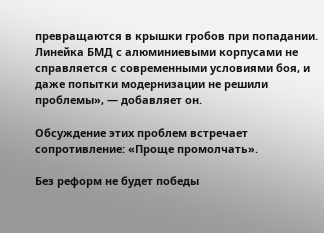превращаются в крышки гробов при попадании. Линейка БМД с алюминиевыми корпусами не справляется с современными условиями боя, и даже попытки модернизации не решили проблемы», — добавляет он.

Обсуждение этих проблем встречает сопротивление: «Проще промолчать».

Без реформ не будет победы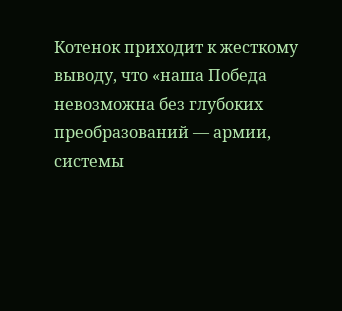Котенок приходит к жесткому выводу, что «наша Победа невозможна без глубоких преобразований — армии, системы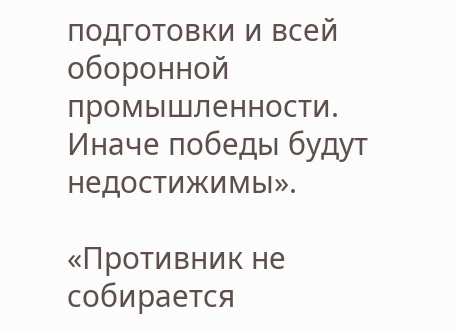подготовки и всей оборонной промышленности. Иначе победы будут недостижимы».

«Противник не собирается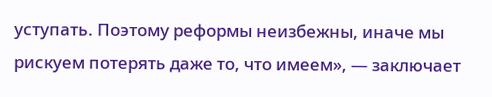уступать. Поэтому реформы неизбежны, иначе мы рискуем потерять даже то, что имеем», — заключает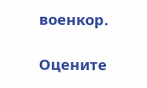военкор.

Оцените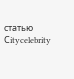статью
Сitycelebrity